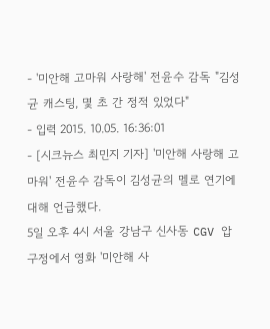- '미안해 고마워 사랑해' 전윤수 감독 "김성균 캐스팅, 몇 초 간 정적 있었다"
- 입력 2015. 10.05. 16:36:01
- [시크뉴스 최민지 기자] '미안해 사랑해 고마워' 전윤수 감독이 김성균의 멜로 연기에 대해 언급했다.
5일 오후 4시 서울 강남구 신사동 CGV 압구정에서 영화 '미안해 사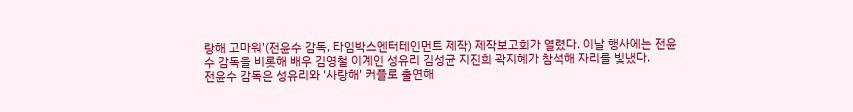랑해 고마워'(전윤수 감독, 타임박스엔터테인먼트 제작) 제작보고회가 열렸다. 이날 행사에는 전윤수 감독을 비롯해 배우 김영철 이계인 성유리 김성균 지진희 곽지혜가 참석해 자리를 빛냈다.
전윤수 감독은 성유리와 '사랑해' 커플로 출연해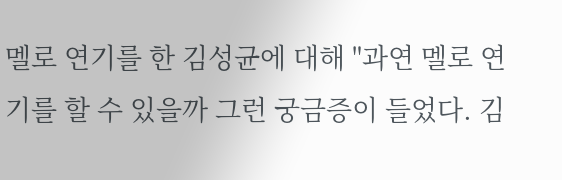멜로 연기를 한 김성균에 대해 "과연 멜로 연기를 할 수 있을까 그런 궁금증이 들었다. 김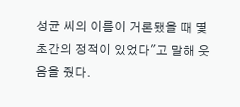성균 씨의 이름이 거론됐을 때 몇 초간의 정적이 있었다"고 말해 웃음을 줬다.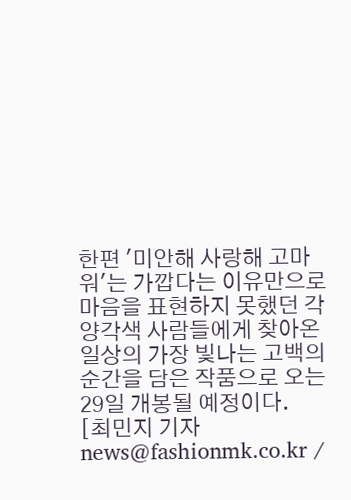한편 '미안해 사랑해 고마워'는 가깝다는 이유만으로 마음을 표현하지 못했던 각양각색 사람들에게 찾아온 일상의 가장 빛나는 고백의 순간을 담은 작품으로 오는 29일 개봉될 예정이다.
[최민지 기자 news@fashionmk.co.kr /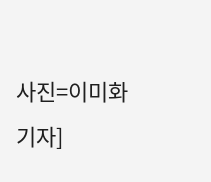사진=이미화 기자]